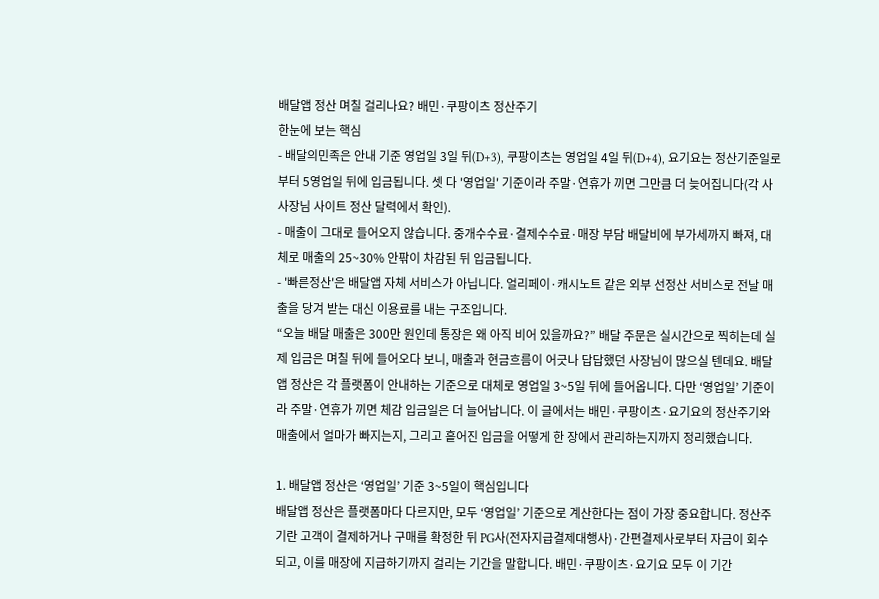배달앱 정산 며칠 걸리나요? 배민·쿠팡이츠 정산주기
한눈에 보는 핵심
- 배달의민족은 안내 기준 영업일 3일 뒤(D+3), 쿠팡이츠는 영업일 4일 뒤(D+4), 요기요는 정산기준일로부터 5영업일 뒤에 입금됩니다. 셋 다 '영업일' 기준이라 주말·연휴가 끼면 그만큼 더 늦어집니다(각 사 사장님 사이트 정산 달력에서 확인).
- 매출이 그대로 들어오지 않습니다. 중개수수료·결제수수료·매장 부담 배달비에 부가세까지 빠져, 대체로 매출의 25~30% 안팎이 차감된 뒤 입금됩니다.
- '빠른정산'은 배달앱 자체 서비스가 아닙니다. 얼리페이·캐시노트 같은 외부 선정산 서비스로 전날 매출을 당겨 받는 대신 이용료를 내는 구조입니다.
“오늘 배달 매출은 300만 원인데 통장은 왜 아직 비어 있을까요?” 배달 주문은 실시간으로 찍히는데 실제 입금은 며칠 뒤에 들어오다 보니, 매출과 현금흐름이 어긋나 답답했던 사장님이 많으실 텐데요. 배달앱 정산은 각 플랫폼이 안내하는 기준으로 대체로 영업일 3~5일 뒤에 들어옵니다. 다만 ‘영업일’ 기준이라 주말·연휴가 끼면 체감 입금일은 더 늘어납니다. 이 글에서는 배민·쿠팡이츠·요기요의 정산주기와 매출에서 얼마가 빠지는지, 그리고 흩어진 입금을 어떻게 한 장에서 관리하는지까지 정리했습니다.

1. 배달앱 정산은 ‘영업일’ 기준 3~5일이 핵심입니다
배달앱 정산은 플랫폼마다 다르지만, 모두 ‘영업일’ 기준으로 계산한다는 점이 가장 중요합니다. 정산주기란 고객이 결제하거나 구매를 확정한 뒤 PG사(전자지급결제대행사)·간편결제사로부터 자금이 회수되고, 이를 매장에 지급하기까지 걸리는 기간을 말합니다. 배민·쿠팡이츠·요기요 모두 이 기간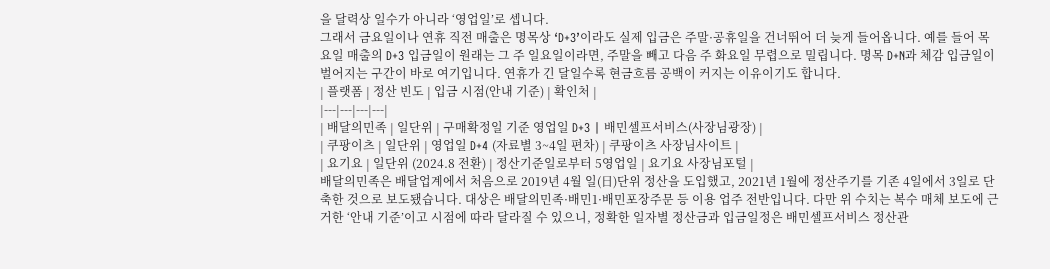을 달력상 일수가 아니라 ‘영업일’로 셉니다.
그래서 금요일이나 연휴 직전 매출은 명목상 ‘D+3’이라도 실제 입금은 주말·공휴일을 건너뛰어 더 늦게 들어옵니다. 예를 들어 목요일 매출의 D+3 입금일이 원래는 그 주 일요일이라면, 주말을 빼고 다음 주 화요일 무렵으로 밀립니다. 명목 D+N과 체감 입금일이 벌어지는 구간이 바로 여기입니다. 연휴가 긴 달일수록 현금흐름 공백이 커지는 이유이기도 합니다.
| 플랫폼 | 정산 빈도 | 입금 시점(안내 기준) | 확인처 |
|---|---|---|---|
| 배달의민족 | 일단위 | 구매확정일 기준 영업일 D+3 | 배민셀프서비스(사장님광장) |
| 쿠팡이츠 | 일단위 | 영업일 D+4 (자료별 3~4일 편차) | 쿠팡이츠 사장님사이트 |
| 요기요 | 일단위 (2024.8 전환) | 정산기준일로부터 5영업일 | 요기요 사장님포털 |
배달의민족은 배달업계에서 처음으로 2019년 4월 일(日)단위 정산을 도입했고, 2021년 1월에 정산주기를 기존 4일에서 3일로 단축한 것으로 보도됐습니다. 대상은 배달의민족·배민1·배민포장주문 등 이용 업주 전반입니다. 다만 위 수치는 복수 매체 보도에 근거한 ‘안내 기준’이고 시점에 따라 달라질 수 있으니, 정확한 일자별 정산금과 입금일정은 배민셀프서비스 정산관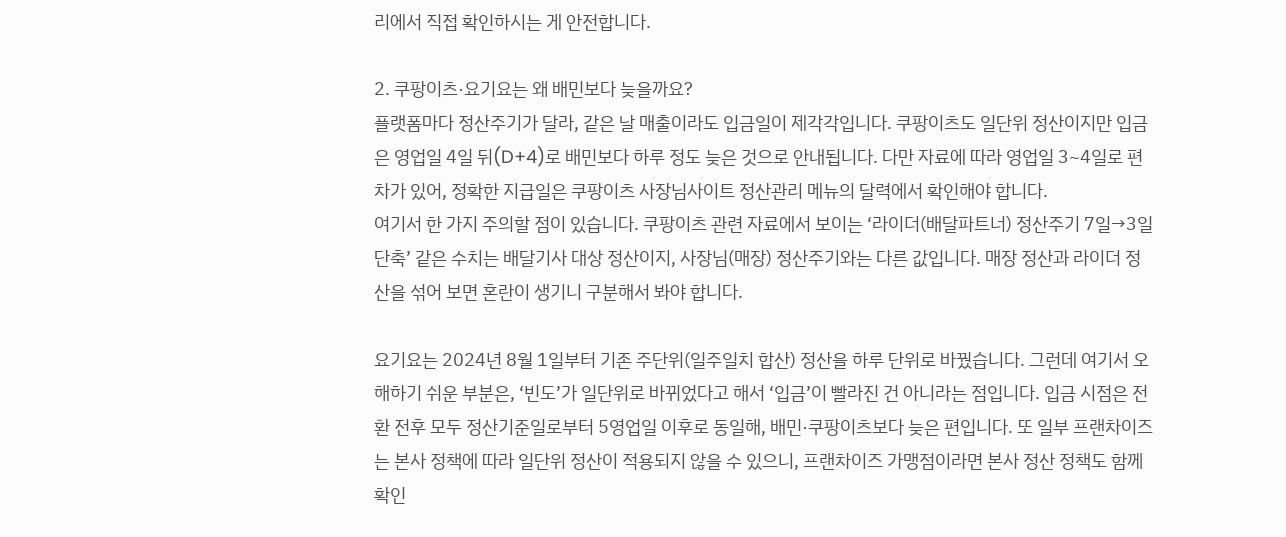리에서 직접 확인하시는 게 안전합니다.

2. 쿠팡이츠·요기요는 왜 배민보다 늦을까요?
플랫폼마다 정산주기가 달라, 같은 날 매출이라도 입금일이 제각각입니다. 쿠팡이츠도 일단위 정산이지만 입금은 영업일 4일 뒤(D+4)로 배민보다 하루 정도 늦은 것으로 안내됩니다. 다만 자료에 따라 영업일 3~4일로 편차가 있어, 정확한 지급일은 쿠팡이츠 사장님사이트 정산관리 메뉴의 달력에서 확인해야 합니다.
여기서 한 가지 주의할 점이 있습니다. 쿠팡이츠 관련 자료에서 보이는 ‘라이더(배달파트너) 정산주기 7일→3일 단축’ 같은 수치는 배달기사 대상 정산이지, 사장님(매장) 정산주기와는 다른 값입니다. 매장 정산과 라이더 정산을 섞어 보면 혼란이 생기니 구분해서 봐야 합니다.

요기요는 2024년 8월 1일부터 기존 주단위(일주일치 합산) 정산을 하루 단위로 바꿨습니다. 그런데 여기서 오해하기 쉬운 부분은, ‘빈도’가 일단위로 바뀌었다고 해서 ‘입금’이 빨라진 건 아니라는 점입니다. 입금 시점은 전환 전후 모두 정산기준일로부터 5영업일 이후로 동일해, 배민·쿠팡이츠보다 늦은 편입니다. 또 일부 프랜차이즈는 본사 정책에 따라 일단위 정산이 적용되지 않을 수 있으니, 프랜차이즈 가맹점이라면 본사 정산 정책도 함께 확인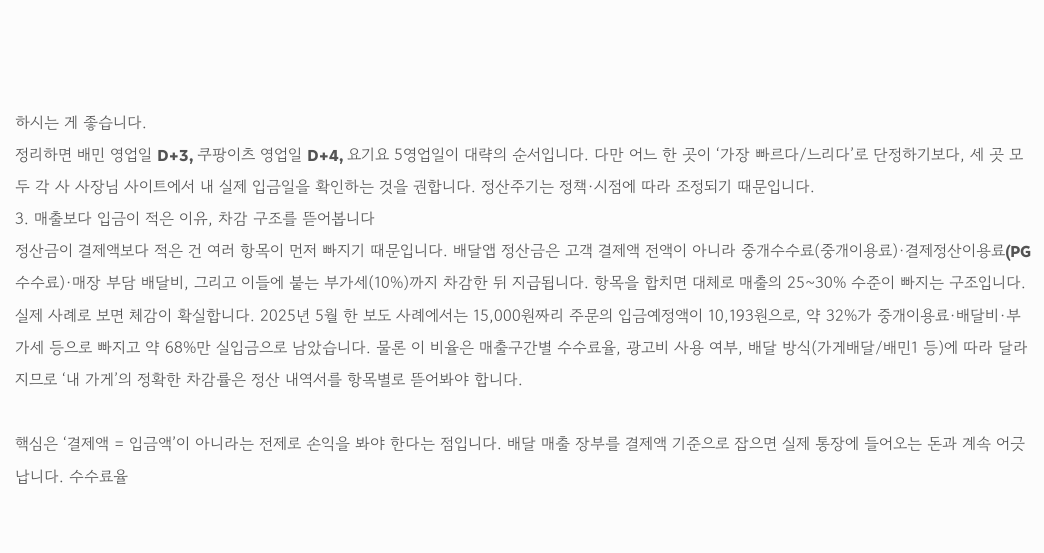하시는 게 좋습니다.
정리하면 배민 영업일 D+3, 쿠팡이츠 영업일 D+4, 요기요 5영업일이 대략의 순서입니다. 다만 어느 한 곳이 ‘가장 빠르다/느리다’로 단정하기보다, 세 곳 모두 각 사 사장님 사이트에서 내 실제 입금일을 확인하는 것을 권합니다. 정산주기는 정책·시점에 따라 조정되기 때문입니다.
3. 매출보다 입금이 적은 이유, 차감 구조를 뜯어봅니다
정산금이 결제액보다 적은 건 여러 항목이 먼저 빠지기 때문입니다. 배달앱 정산금은 고객 결제액 전액이 아니라 중개수수료(중개이용료)·결제정산이용료(PG수수료)·매장 부담 배달비, 그리고 이들에 붙는 부가세(10%)까지 차감한 뒤 지급됩니다. 항목을 합치면 대체로 매출의 25~30% 수준이 빠지는 구조입니다.
실제 사례로 보면 체감이 확실합니다. 2025년 5월 한 보도 사례에서는 15,000원짜리 주문의 입금예정액이 10,193원으로, 약 32%가 중개이용료·배달비·부가세 등으로 빠지고 약 68%만 실입금으로 남았습니다. 물론 이 비율은 매출구간별 수수료율, 광고비 사용 여부, 배달 방식(가게배달/배민1 등)에 따라 달라지므로 ‘내 가게’의 정확한 차감률은 정산 내역서를 항목별로 뜯어봐야 합니다.

핵심은 ‘결제액 = 입금액’이 아니라는 전제로 손익을 봐야 한다는 점입니다. 배달 매출 장부를 결제액 기준으로 잡으면 실제 통장에 들어오는 돈과 계속 어긋납니다. 수수료율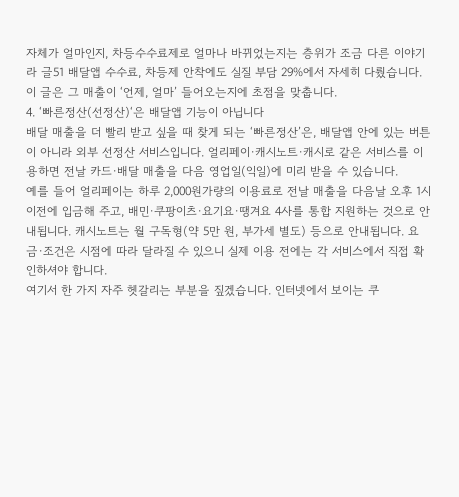자체가 얼마인지, 차등수수료제로 얼마나 바뀌었는지는 층위가 조금 다른 이야기라 글51 배달앱 수수료, 차등제 안착에도 실질 부담 29%에서 자세히 다뤘습니다. 이 글은 그 매출이 ‘언제, 얼마’ 들어오는지에 초점을 맞춥니다.
4. ‘빠른정산(선정산)‘은 배달앱 기능이 아닙니다
배달 매출을 더 빨리 받고 싶을 때 찾게 되는 ‘빠른정산’은, 배달앱 안에 있는 버튼이 아니라 외부 선정산 서비스입니다. 얼리페이·캐시노트·캐시로 같은 서비스를 이용하면 전날 카드·배달 매출을 다음 영업일(익일)에 미리 받을 수 있습니다.
예를 들어 얼리페이는 하루 2,000원가량의 이용료로 전날 매출을 다음날 오후 1시 이전에 입금해 주고, 배민·쿠팡이츠·요기요·땡겨요 4사를 통합 지원하는 것으로 안내됩니다. 캐시노트는 월 구독형(약 5만 원, 부가세 별도) 등으로 안내됩니다. 요금·조건은 시점에 따라 달라질 수 있으니 실제 이용 전에는 각 서비스에서 직접 확인하셔야 합니다.
여기서 한 가지 자주 헷갈리는 부분을 짚겠습니다. 인터넷에서 보이는 쿠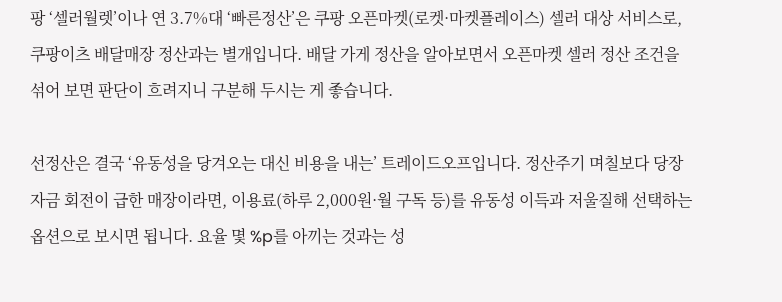팡 ‘셀러월렛’이나 연 3.7%대 ‘빠른정산’은 쿠팡 오픈마켓(로켓·마켓플레이스) 셀러 대상 서비스로, 쿠팡이츠 배달매장 정산과는 별개입니다. 배달 가게 정산을 알아보면서 오픈마켓 셀러 정산 조건을 섞어 보면 판단이 흐려지니 구분해 두시는 게 좋습니다.

선정산은 결국 ‘유동성을 당겨오는 대신 비용을 내는’ 트레이드오프입니다. 정산주기 며칠보다 당장 자금 회전이 급한 매장이라면, 이용료(하루 2,000원·월 구독 등)를 유동성 이득과 저울질해 선택하는 옵션으로 보시면 됩니다. 요율 몇 %p를 아끼는 것과는 성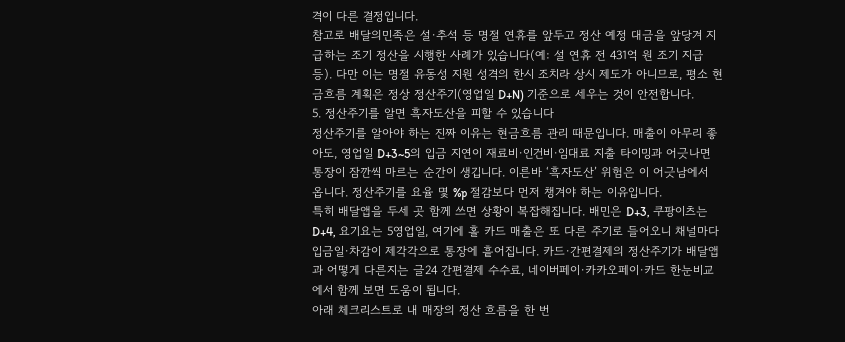격이 다른 결정입니다.
참고로 배달의민족은 설·추석 등 명절 연휴를 앞두고 정산 예정 대금을 앞당겨 지급하는 조기 정산을 시행한 사례가 있습니다(예: 설 연휴 전 431억 원 조기 지급 등). 다만 이는 명절 유동성 지원 성격의 한시 조치라 상시 제도가 아니므로, 평소 현금흐름 계획은 정상 정산주기(영업일 D+N) 기준으로 세우는 것이 안전합니다.
5. 정산주기를 알면 흑자도산을 피할 수 있습니다
정산주기를 알아야 하는 진짜 이유는 현금흐름 관리 때문입니다. 매출이 아무리 좋아도, 영업일 D+3~5의 입금 지연이 재료비·인건비·임대료 지출 타이밍과 어긋나면 통장이 잠깐씩 마르는 순간이 생깁니다. 이른바 ‘흑자도산’ 위험은 이 어긋남에서 옵니다. 정산주기를 요율 몇 %p 절감보다 먼저 챙겨야 하는 이유입니다.
특히 배달앱을 두세 곳 함께 쓰면 상황이 복잡해집니다. 배민은 D+3, 쿠팡이츠는 D+4, 요기요는 5영업일, 여기에 홀 카드 매출은 또 다른 주기로 들어오니 채널마다 입금일·차감이 제각각으로 통장에 흩어집니다. 카드·간편결제의 정산주기가 배달앱과 어떻게 다른지는 글24 간편결제 수수료, 네이버페이·카카오페이·카드 한눈비교에서 함께 보면 도움이 됩니다.
아래 체크리스트로 내 매장의 정산 흐름을 한 번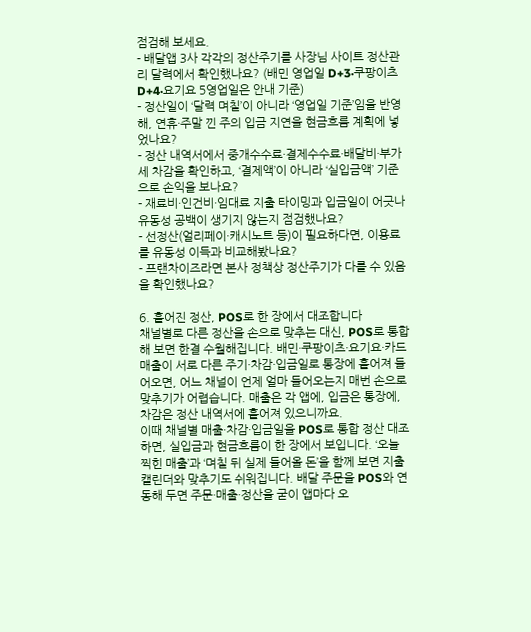점검해 보세요.
- 배달앱 3사 각각의 정산주기를 사장님 사이트 정산관리 달력에서 확인했나요? (배민 영업일 D+3·쿠팡이츠 D+4·요기요 5영업일은 안내 기준)
- 정산일이 ‘달력 며칠’이 아니라 ‘영업일 기준’임을 반영해, 연휴·주말 낀 주의 입금 지연을 현금흐름 계획에 넣었나요?
- 정산 내역서에서 중개수수료·결제수수료·배달비·부가세 차감을 확인하고, ‘결제액’이 아니라 ‘실입금액’ 기준으로 손익을 보나요?
- 재료비·인건비·임대료 지출 타이밍과 입금일이 어긋나 유동성 공백이 생기지 않는지 점검했나요?
- 선정산(얼리페이·캐시노트 등)이 필요하다면, 이용료를 유동성 이득과 비교해봤나요?
- 프랜차이즈라면 본사 정책상 정산주기가 다를 수 있음을 확인했나요?

6. 흩어진 정산, POS로 한 장에서 대조합니다
채널별로 다른 정산을 손으로 맞추는 대신, POS로 통합해 보면 한결 수월해집니다. 배민·쿠팡이츠·요기요·카드 매출이 서로 다른 주기·차감·입금일로 통장에 흩어져 들어오면, 어느 채널이 언제 얼마 들어오는지 매번 손으로 맞추기가 어렵습니다. 매출은 각 앱에, 입금은 통장에, 차감은 정산 내역서에 흩어져 있으니까요.
이때 채널별 매출·차감·입금일을 POS로 통합 정산 대조하면, 실입금과 현금흐름이 한 장에서 보입니다. ‘오늘 찍힌 매출’과 ‘며칠 뒤 실제 들어올 돈’을 함께 보면 지출 캘린더와 맞추기도 쉬워집니다. 배달 주문을 POS와 연동해 두면 주문·매출·정산을 굳이 앱마다 오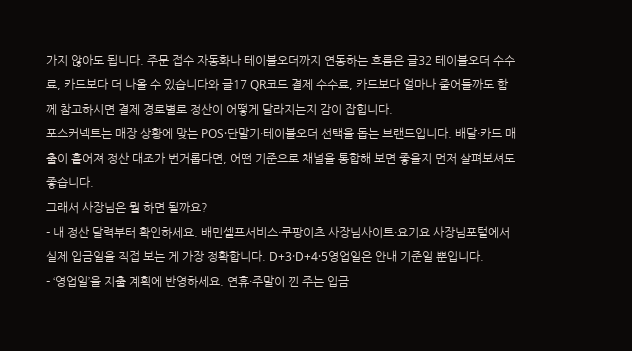가지 않아도 됩니다. 주문 접수 자동화나 테이블오더까지 연동하는 흐름은 글32 테이블오더 수수료, 카드보다 더 나올 수 있습니다와 글17 QR코드 결제 수수료, 카드보다 얼마나 줄어들까도 함께 참고하시면 결제 경로별로 정산이 어떻게 달라지는지 감이 잡힙니다.
포스커넥트는 매장 상황에 맞는 POS·단말기·테이블오더 선택을 돕는 브랜드입니다. 배달·카드 매출이 흩어져 정산 대조가 번거롭다면, 어떤 기준으로 채널을 통합해 보면 좋을지 먼저 살펴보셔도 좋습니다.
그래서 사장님은 뭘 하면 될까요?
- 내 정산 달력부터 확인하세요. 배민셀프서비스·쿠팡이츠 사장님사이트·요기요 사장님포털에서 실제 입금일을 직접 보는 게 가장 정확합니다. D+3·D+4·5영업일은 안내 기준일 뿐입니다.
- ‘영업일’을 지출 계획에 반영하세요. 연휴·주말이 낀 주는 입금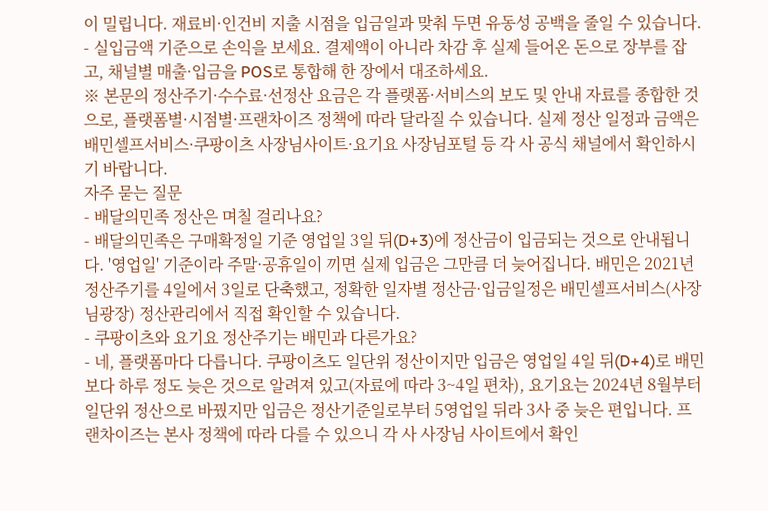이 밀립니다. 재료비·인건비 지출 시점을 입금일과 맞춰 두면 유동성 공백을 줄일 수 있습니다.
- 실입금액 기준으로 손익을 보세요. 결제액이 아니라 차감 후 실제 들어온 돈으로 장부를 잡고, 채널별 매출·입금을 POS로 통합해 한 장에서 대조하세요.
※ 본문의 정산주기·수수료·선정산 요금은 각 플랫폼·서비스의 보도 및 안내 자료를 종합한 것으로, 플랫폼별·시점별·프랜차이즈 정책에 따라 달라질 수 있습니다. 실제 정산 일정과 금액은 배민셀프서비스·쿠팡이츠 사장님사이트·요기요 사장님포털 등 각 사 공식 채널에서 확인하시기 바랍니다.
자주 묻는 질문
- 배달의민족 정산은 며칠 걸리나요?
- 배달의민족은 구매확정일 기준 영업일 3일 뒤(D+3)에 정산금이 입금되는 것으로 안내됩니다. '영업일' 기준이라 주말·공휴일이 끼면 실제 입금은 그만큼 더 늦어집니다. 배민은 2021년 정산주기를 4일에서 3일로 단축했고, 정확한 일자별 정산금·입금일정은 배민셀프서비스(사장님광장) 정산관리에서 직접 확인할 수 있습니다.
- 쿠팡이츠와 요기요 정산주기는 배민과 다른가요?
- 네, 플랫폼마다 다릅니다. 쿠팡이츠도 일단위 정산이지만 입금은 영업일 4일 뒤(D+4)로 배민보다 하루 정도 늦은 것으로 알려져 있고(자료에 따라 3~4일 편차), 요기요는 2024년 8월부터 일단위 정산으로 바꿨지만 입금은 정산기준일로부터 5영업일 뒤라 3사 중 늦은 편입니다. 프랜차이즈는 본사 정책에 따라 다를 수 있으니 각 사 사장님 사이트에서 확인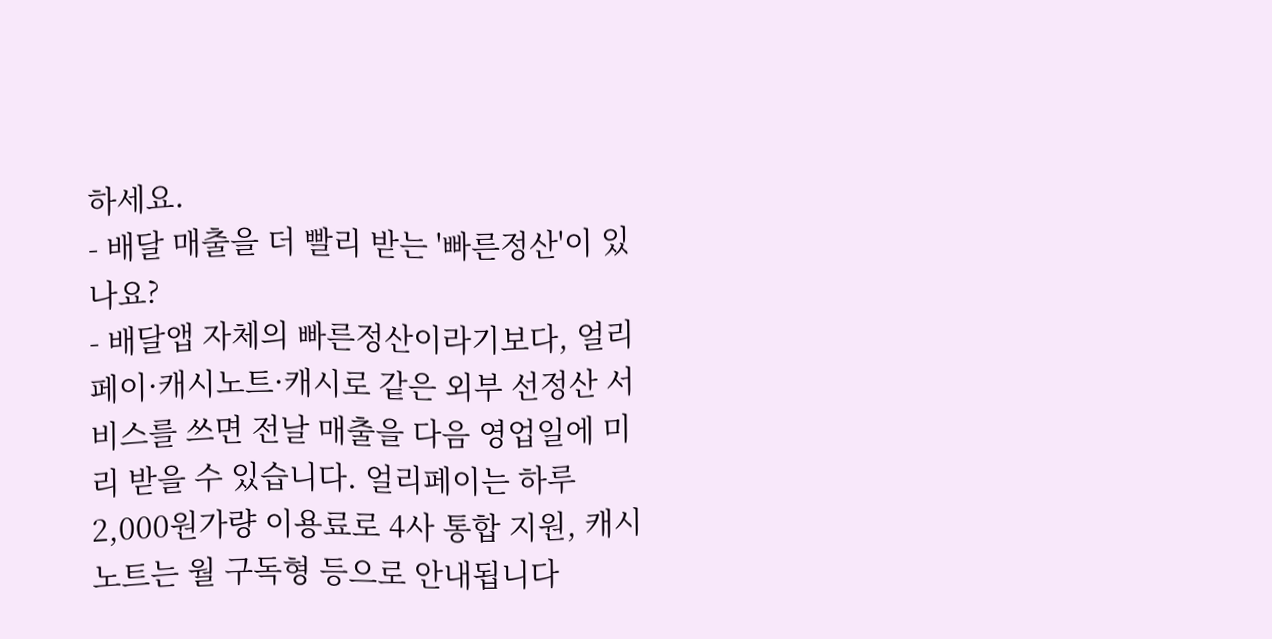하세요.
- 배달 매출을 더 빨리 받는 '빠른정산'이 있나요?
- 배달앱 자체의 빠른정산이라기보다, 얼리페이·캐시노트·캐시로 같은 외부 선정산 서비스를 쓰면 전날 매출을 다음 영업일에 미리 받을 수 있습니다. 얼리페이는 하루 2,000원가량 이용료로 4사 통합 지원, 캐시노트는 월 구독형 등으로 안내됩니다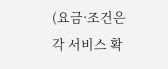(요금·조건은 각 서비스 확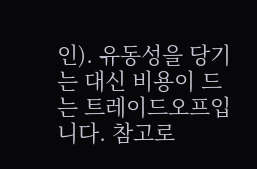인). 유동성을 당기는 대신 비용이 드는 트레이드오프입니다. 참고로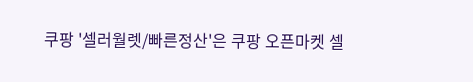쿠팡 '셀러월렛/빠른정산'은 쿠팡 오픈마켓 셀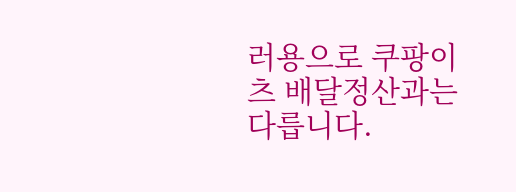러용으로 쿠팡이츠 배달정산과는 다릅니다.